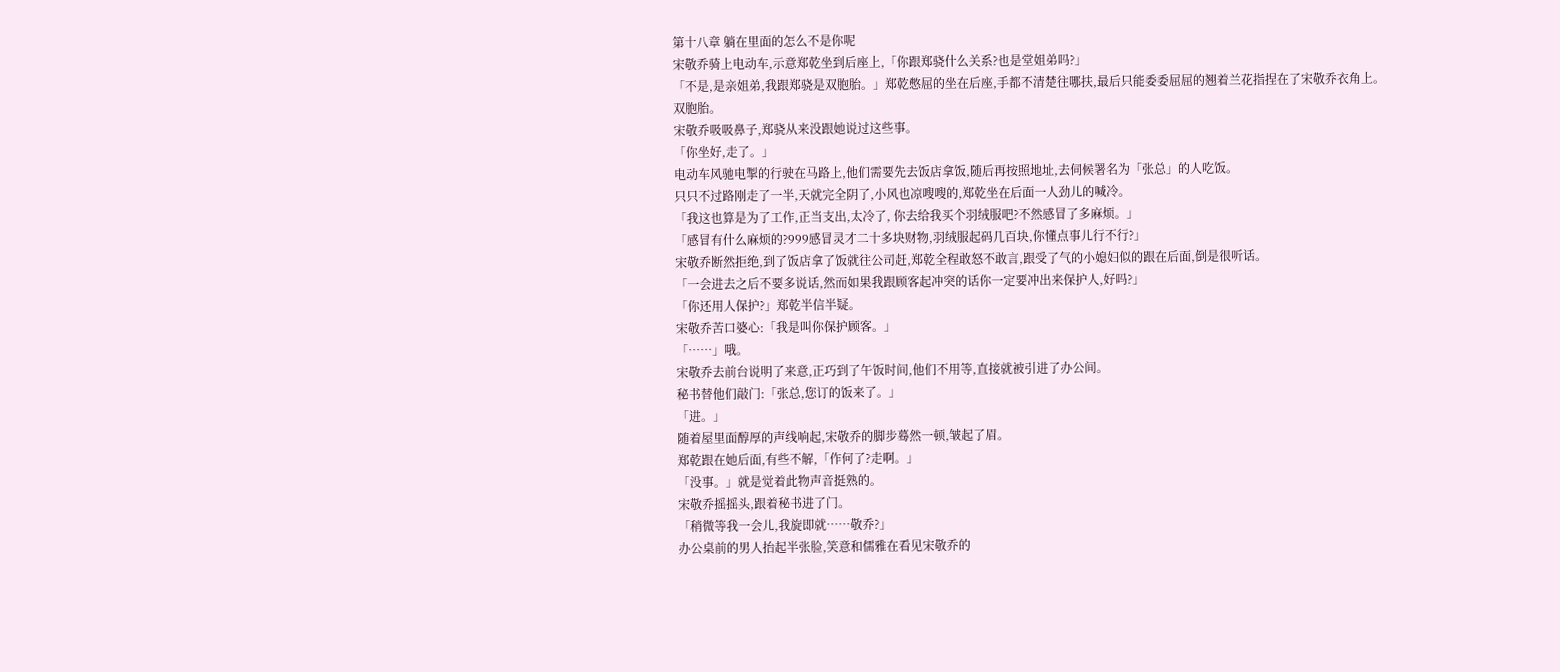第十八章 躺在里面的怎么不是你呢
宋敬乔骑上电动车,示意郑乾坐到后座上,「你跟郑骁什么关系?也是堂姐弟吗?」
「不是,是亲姐弟,我跟郑骁是双胞胎。」郑乾憋屈的坐在后座,手都不清楚往哪扶,最后只能委委屈屈的翘着兰花指捏在了宋敬乔衣角上。
双胞胎。
宋敬乔吸吸鼻子,郑骁从来没跟她说过这些事。
「你坐好,走了。」
电动车风驰电掣的行驶在马路上,他们需要先去饭店拿饭,随后再按照地址,去伺候署名为「张总」的人吃饭。
只只不过路刚走了一半,天就完全阴了,小风也凉嗖嗖的,郑乾坐在后面一人劲儿的喊冷。
「我这也算是为了工作,正当支出,太冷了, 你去给我买个羽绒服吧?不然感冒了多麻烦。」
「感冒有什么麻烦的?999感冒灵才二十多块财物,羽绒服起码几百块,你懂点事儿行不行?」
宋敬乔断然拒绝,到了饭店拿了饭就往公司赶,郑乾全程敢怒不敢言,跟受了气的小媳妇似的跟在后面,倒是很听话。
「一会进去之后不要多说话,然而如果我跟顾客起冲突的话你一定要冲出来保护人,好吗?」
「你还用人保护?」郑乾半信半疑。
宋敬乔苦口婆心:「我是叫你保护顾客。」
「……」哦。
宋敬乔去前台说明了来意,正巧到了午饭时间,他们不用等,直接就被引进了办公间。
秘书替他们敲门:「张总,您订的饭来了。」
「进。」
随着屋里面醇厚的声线响起,宋敬乔的脚步蓦然一顿,皱起了眉。
郑乾跟在她后面,有些不解,「作何了?走啊。」
「没事。」就是觉着此物声音挺熟的。
宋敬乔摇摇头,跟着秘书进了门。
「稍微等我一会儿,我旋即就……敬乔?」
办公桌前的男人抬起半张脸,笑意和儒雅在看见宋敬乔的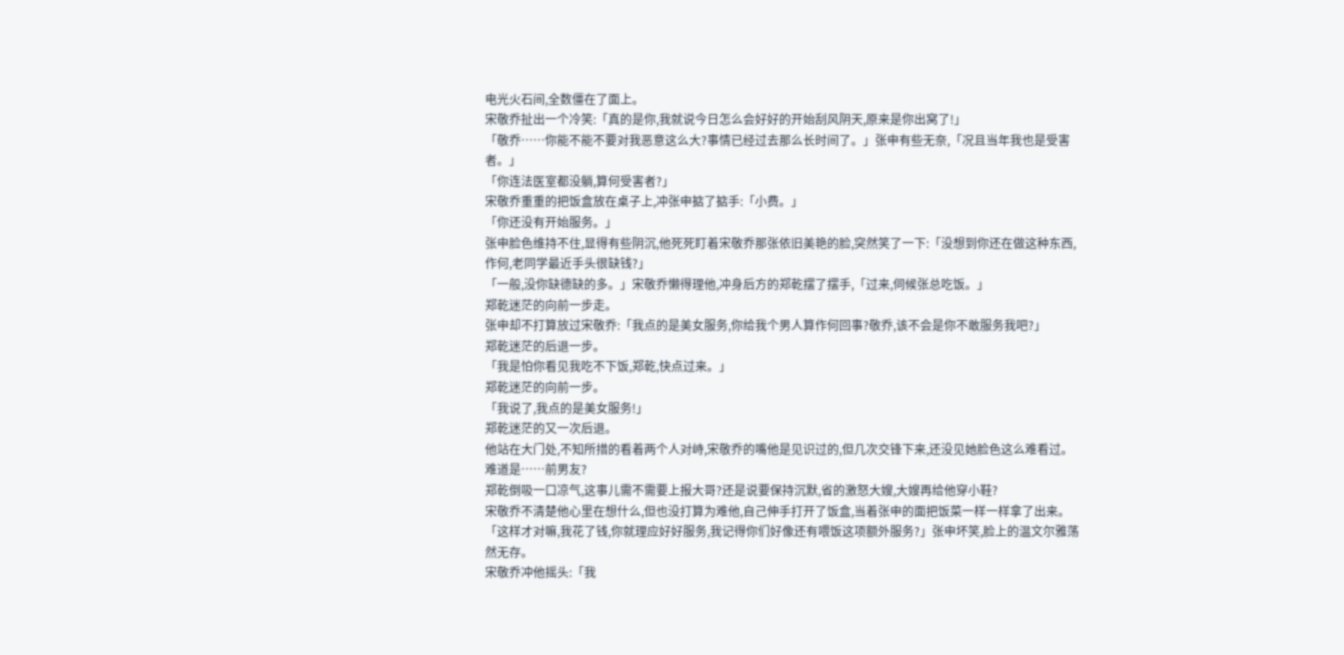电光火石间,全数僵在了面上。
宋敬乔扯出一个冷笑:「真的是你,我就说今日怎么会好好的开始刮风阴天,原来是你出窝了!」
「敬乔……你能不能不要对我恶意这么大?事情已经过去那么长时间了。」张申有些无奈,「况且当年我也是受害者。」
「你连法医室都没躺,算何受害者?」
宋敬乔重重的把饭盒放在桌子上,冲张申掂了掂手:「小费。」
「你还没有开始服务。」
张申脸色维持不住,显得有些阴沉,他死死盯着宋敬乔那张依旧美艳的脸,突然笑了一下:「没想到你还在做这种东西,作何,老同学最近手头很缺钱?」
「一般,没你缺德缺的多。」宋敬乔懒得理他,冲身后方的郑乾摆了摆手,「过来,伺候张总吃饭。」
郑乾迷茫的向前一步走。
张申却不打算放过宋敬乔:「我点的是美女服务,你给我个男人算作何回事?敬乔,该不会是你不敢服务我吧?」
郑乾迷茫的后退一步。
「我是怕你看见我吃不下饭,郑乾,快点过来。」
郑乾迷茫的向前一步。
「我说了,我点的是美女服务!」
郑乾迷茫的又一次后退。
他站在大门处,不知所措的看着两个人对峙,宋敬乔的嘴他是见识过的,但几次交锋下来,还没见她脸色这么难看过。
难道是……前男友?
郑乾倒吸一口凉气,这事儿需不需要上报大哥?还是说要保持沉默,省的激怒大嫂,大嫂再给他穿小鞋?
宋敬乔不清楚他心里在想什么,但也没打算为难他,自己伸手打开了饭盒,当着张申的面把饭菜一样一样拿了出来。
「这样才对嘛,我花了钱,你就理应好好服务,我记得你们好像还有喂饭这项额外服务?」张申坏笑,脸上的温文尔雅荡然无存。
宋敬乔冲他摇头:「我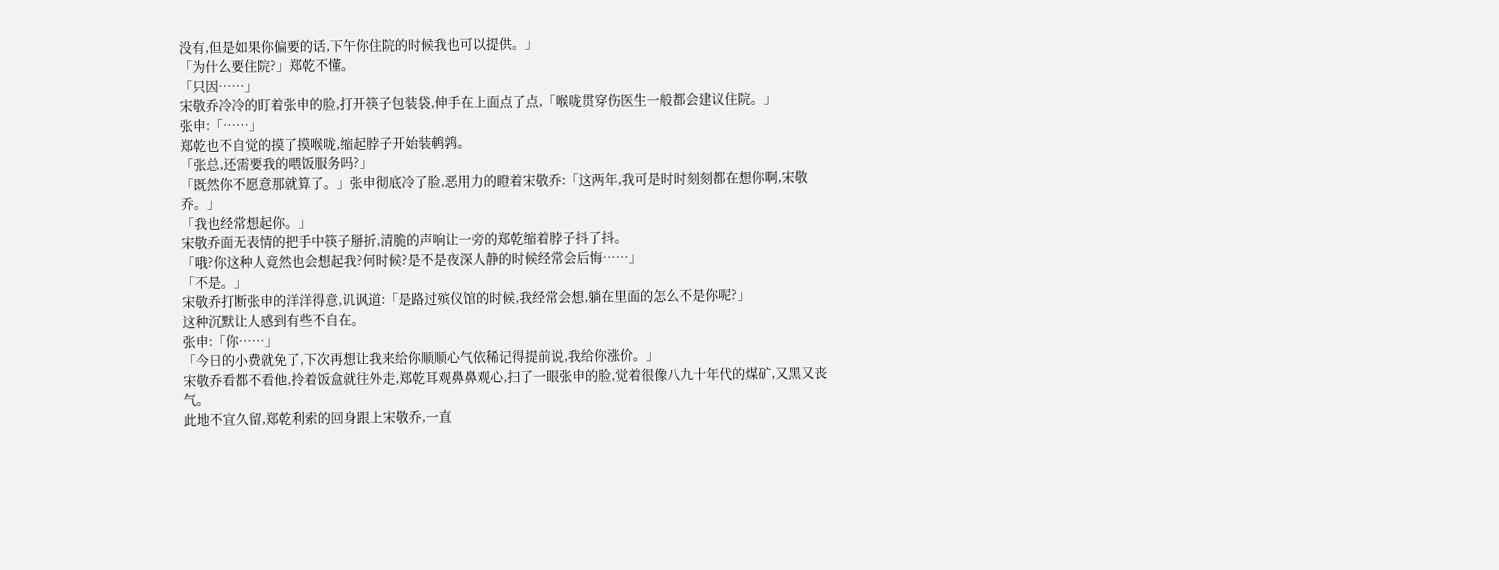没有,但是如果你偏要的话,下午你住院的时候我也可以提供。」
「为什么要住院?」郑乾不懂。
「只因……」
宋敬乔冷冷的盯着张申的脸,打开筷子包装袋,伸手在上面点了点,「喉咙贯穿伤医生一般都会建议住院。」
张申:「……」
郑乾也不自觉的摸了摸喉咙,缩起脖子开始装鹌鹑。
「张总,还需要我的喂饭服务吗?」
「既然你不愿意那就算了。」张申彻底冷了脸,恶用力的瞪着宋敬乔:「这两年,我可是时时刻刻都在想你啊,宋敬乔。」
「我也经常想起你。」
宋敬乔面无表情的把手中筷子掰折,清脆的声响让一旁的郑乾缩着脖子抖了抖。
「哦?你这种人竟然也会想起我?何时候?是不是夜深人静的时候经常会后悔……」
「不是。」
宋敬乔打断张申的洋洋得意,讥讽道:「是路过殡仪馆的时候,我经常会想,躺在里面的怎么不是你呢?」
这种沉默让人感到有些不自在。
张申:「你……」
「今日的小费就免了,下次再想让我来给你顺顺心气依稀记得提前说,我给你涨价。」
宋敬乔看都不看他,拎着饭盒就往外走,郑乾耳观鼻鼻观心,扫了一眼张申的脸,觉着很像八九十年代的煤矿,又黑又丧气。
此地不宜久留,郑乾利索的回身跟上宋敬乔,一直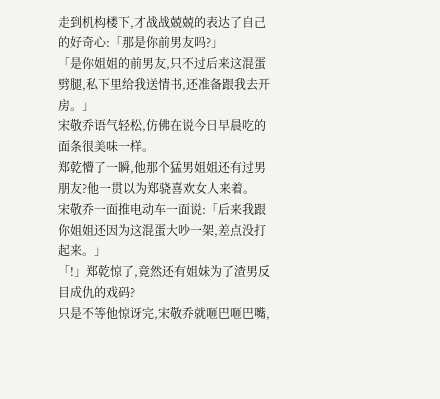走到机构楼下,才战战兢兢的表达了自己的好奇心:「那是你前男友吗?」
「是你姐姐的前男友,只不过后来这混蛋劈腿,私下里给我送情书,还准备跟我去开房。」
宋敬乔语气轻松,仿佛在说今日早晨吃的面条很美味一样。
郑乾懵了一瞬,他那个猛男姐姐还有过男朋友?他一贯以为郑骁喜欢女人来着。
宋敬乔一面推电动车一面说:「后来我跟你姐姐还因为这混蛋大吵一架,差点没打起来。」
「!」郑乾惊了,竟然还有姐妹为了渣男反目成仇的戏码?
只是不等他惊讶完,宋敬乔就咂巴咂巴嘴,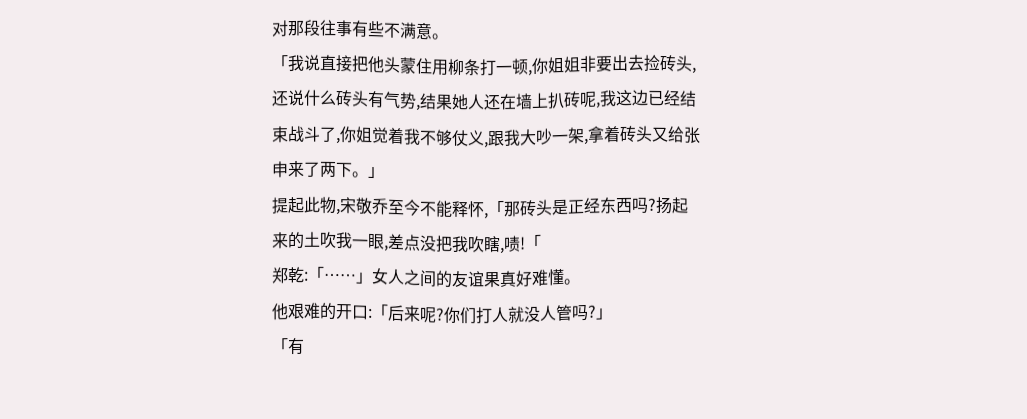对那段往事有些不满意。
「我说直接把他头蒙住用柳条打一顿,你姐姐非要出去捡砖头,还说什么砖头有气势,结果她人还在墙上扒砖呢,我这边已经结束战斗了,你姐觉着我不够仗义,跟我大吵一架,拿着砖头又给张申来了两下。」
提起此物,宋敬乔至今不能释怀,「那砖头是正经东西吗?扬起来的土吹我一眼,差点没把我吹瞎,啧!「
郑乾:「……」女人之间的友谊果真好难懂。
他艰难的开口:「后来呢?你们打人就没人管吗?」
「有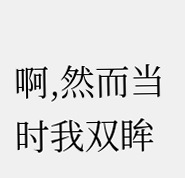啊,然而当时我双眸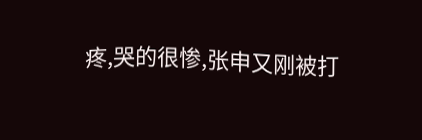疼,哭的很惨,张申又刚被打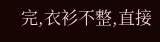完,衣衫不整,直接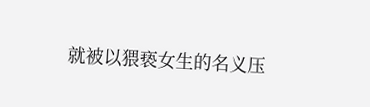就被以猥亵女生的名义压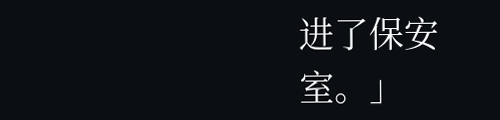进了保安室。」